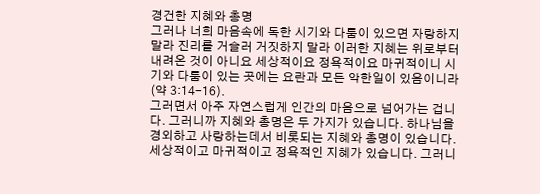경건한 지혜와 총명
그러나 너희 마음속에 독한 시기와 다툼이 있으면 자랑하지 말라 진리를 거슬러 거짓하지 말라 이러한 지혜는 위로부터 내려온 것이 아니요 세상적이요 정욕적이요 마귀적이니 시기와 다툼이 있는 곳에는 요란과 모든 악한일이 있음이니라(약 3:14-16).
그러면서 아주 자연스럽게 인간의 마음으로 넘어가는 겁니다. 그러니까 지혜와 총명은 두 가지가 있습니다. 하나님을 경외하고 사랑하는데서 비롯되는 지혜와 총명이 있습니다. 세상적이고 마귀적이고 정욕적인 지혜가 있습니다. 그러니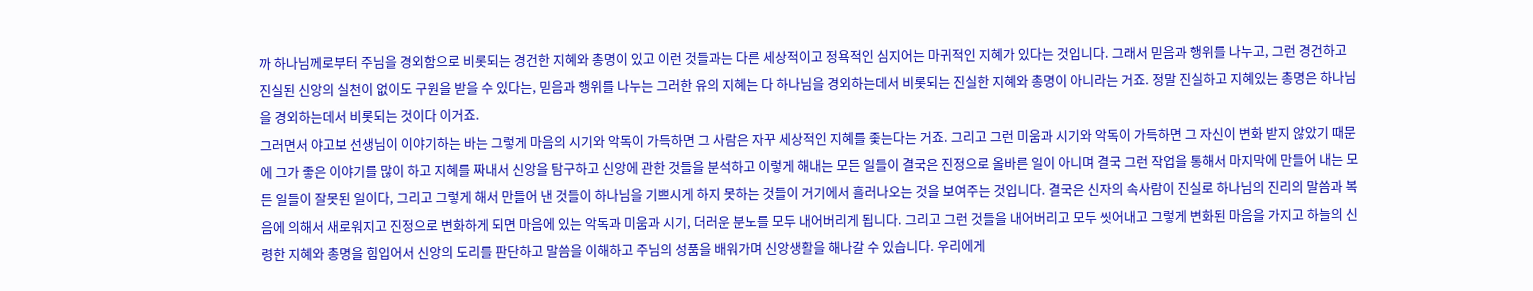까 하나님께로부터 주님을 경외함으로 비롯되는 경건한 지혜와 총명이 있고 이런 것들과는 다른 세상적이고 정욕적인 심지어는 마귀적인 지혜가 있다는 것입니다. 그래서 믿음과 행위를 나누고, 그런 경건하고 진실된 신앙의 실천이 없이도 구원을 받을 수 있다는, 믿음과 행위를 나누는 그러한 유의 지혜는 다 하나님을 경외하는데서 비롯되는 진실한 지혜와 총명이 아니라는 거죠. 정말 진실하고 지혜있는 총명은 하나님을 경외하는데서 비롯되는 것이다 이거죠.
그러면서 야고보 선생님이 이야기하는 바는 그렇게 마음의 시기와 악독이 가득하면 그 사람은 자꾸 세상적인 지혜를 좇는다는 거죠. 그리고 그런 미움과 시기와 악독이 가득하면 그 자신이 변화 받지 않았기 때문에 그가 좋은 이야기를 많이 하고 지혜를 짜내서 신앙을 탐구하고 신앙에 관한 것들을 분석하고 이렇게 해내는 모든 일들이 결국은 진정으로 올바른 일이 아니며 결국 그런 작업을 통해서 마지막에 만들어 내는 모든 일들이 잘못된 일이다, 그리고 그렇게 해서 만들어 낸 것들이 하나님을 기쁘시게 하지 못하는 것들이 거기에서 흘러나오는 것을 보여주는 것입니다. 결국은 신자의 속사람이 진실로 하나님의 진리의 말씀과 복음에 의해서 새로워지고 진정으로 변화하게 되면 마음에 있는 악독과 미움과 시기, 더러운 분노를 모두 내어버리게 됩니다. 그리고 그런 것들을 내어버리고 모두 씻어내고 그렇게 변화된 마음을 가지고 하늘의 신령한 지혜와 총명을 힘입어서 신앙의 도리를 판단하고 말씀을 이해하고 주님의 성품을 배워가며 신앙생활을 해나갈 수 있습니다. 우리에게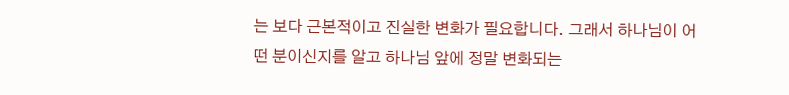는 보다 근본적이고 진실한 변화가 필요합니다. 그래서 하나님이 어떤 분이신지를 알고 하나님 앞에 정말 변화되는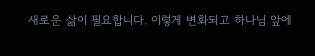새로운 삶이 필요합니다. 이렇게 변화되고 하나님 앞에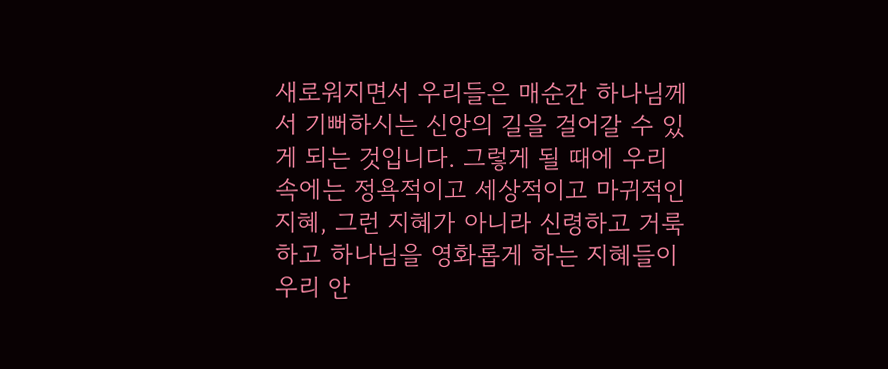새로워지면서 우리들은 매순간 하나님께서 기뻐하시는 신앙의 길을 걸어갈 수 있게 되는 것입니다. 그렇게 될 때에 우리 속에는 정욕적이고 세상적이고 마귀적인 지혜, 그런 지혜가 아니라 신령하고 거룩하고 하나님을 영화롭게 하는 지혜들이 우리 안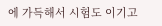에 가득해서 시험도 이기고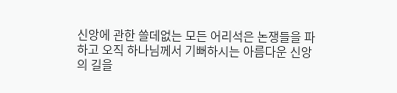신앙에 관한 쓸데없는 모든 어리석은 논쟁들을 파하고 오직 하나님께서 기뻐하시는 아름다운 신앙의 길을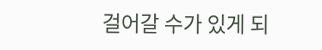걸어갈 수가 있게 되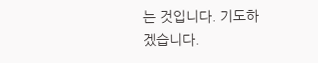는 것입니다. 기도하겠습니다.